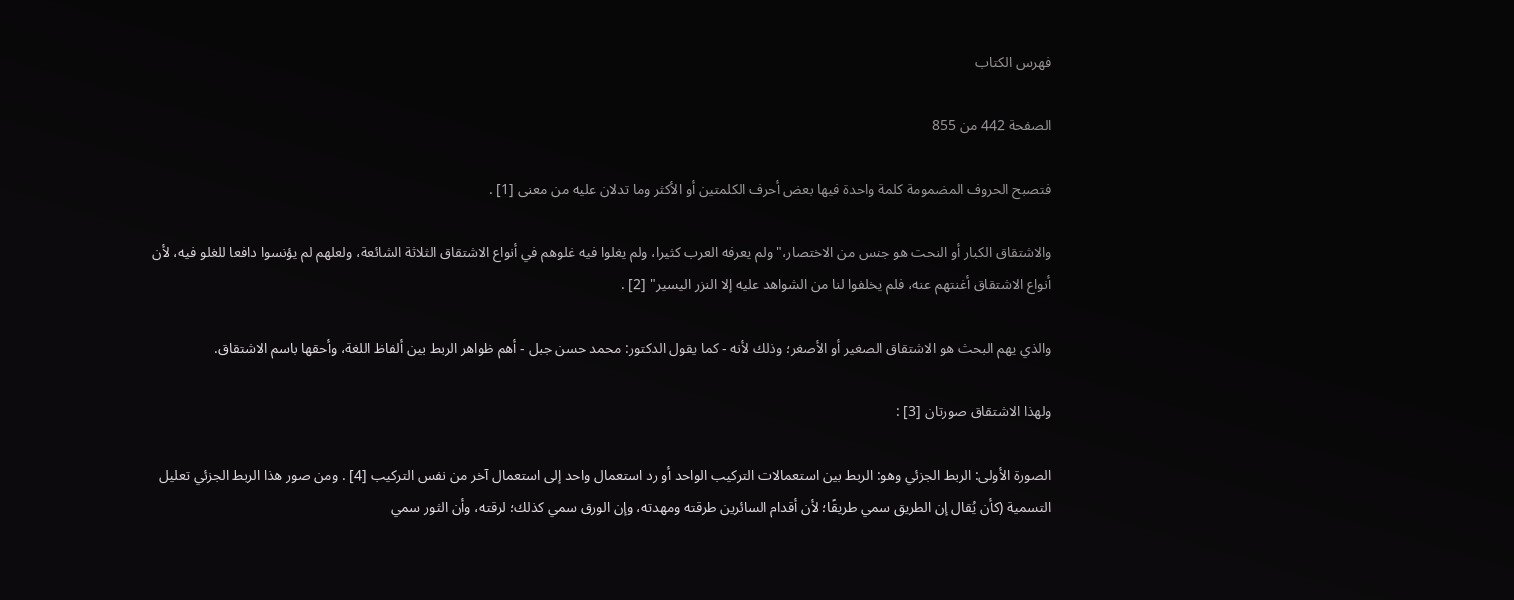فهرس الكتاب

الصفحة 442 من 855

فتصبح الحروف المضمومة كلمة واحدة فيها بعض أحرف الكلمتين أو الأكثر وما تدلان عليه من معنى [1] .

والاشتقاق الكبار أو النحت هو جنس من الاختصار،"ولم يعرفه العرب كثيرا، ولم يغلوا فيه غلوهم في أنواع الاشتقاق الثلاثة الشائعة، ولعلهم لم يؤنسوا دافعا للغلو فيه، لأن أنواع الاشتقاق أغنتهم عنه، فلم يخلفوا لنا من الشواهد عليه إلا النزر اليسير" [2] .

والذي يهم البحث هو الاشتقاق الصغير أو الأصغر؛ وذلك لأنه - كما يقول الدكتور: محمد حسن جبل - أهم ظواهر الربط بين ألفاظ اللغة، وأحقها باسم الاشتقاق.

ولهذا الاشتقاق صورتان [3] :

الصورة الأولى: الربط الجزئي وهو: الربط بين استعمالات التركيب الواحد أو رد استعمال واحد إلى استعمال آخر من نفس التركيب [4] . ومن صور هذا الربط الجزئي تعليل التسمية (كأن يُقال إن الطريق سمي طريقًا؛ لأن أقدام السائرين طرقته ومهدته، وإن الورق سمي كذلك؛ لرقته، وأن الثور سمي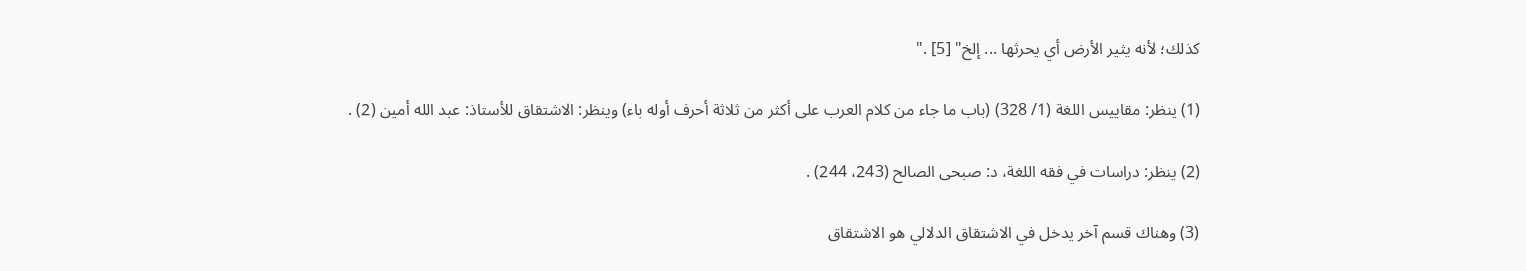كذلك؛ لأنه يثير الأرض أي يحرثها ... إلخ" [5] ."

(1) ينظر: مقاييس اللغة (1/ 328) (باب ما جاء من كلام العرب على أكثر من ثلاثة أحرف أوله باء) وينظر: الاشتقاق للأستاذ: عبد الله أمين (2) .

(2) ينظر: دراسات في فقه اللغة، د: صبحى الصالح (243، 244) .

(3) وهناك قسم آخر يدخل في الاشتقاق الدلالي هو الاشتقاق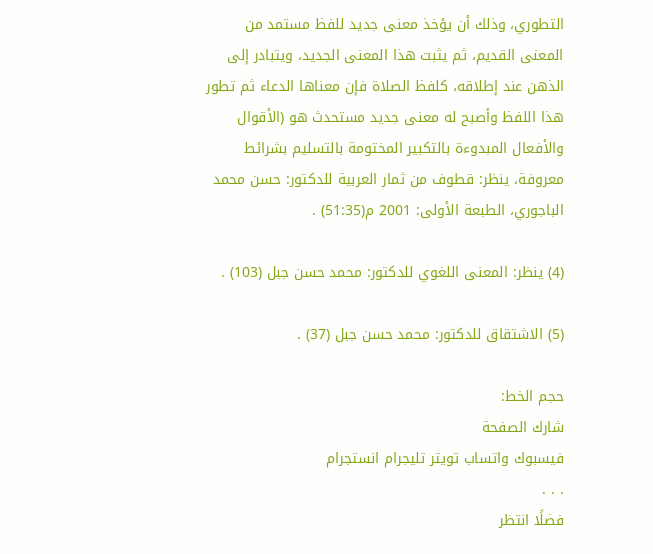التطوري، وذلك أن يؤخذ معنى جديد للفظ مستمد من المعنى القديم، ثم يثبت هذا المعنى الجديد، ويتبادر إلى الذهن عند إطلاقه، كلفظ الصلاة فإن معناها الدعاء ثم تطور هذا اللفظ وأصبح له معنى جديد مستحدث هو (الأقوال والأفعال المبدوءة بالتكبير المختومة بالتسليم بشرائط معروفة، ينظر: قطوف من ثمار العربية للدكتور: حسن محمد الباجوري، الطبعة الأولى: 2001 م(51:35) .

(4) ينظر: المعنى اللغوي للدكتور: محمد حسن جبل (103) .

(5) الاشتقاق للدكتور: محمد حسن جبل (37) .

حجم الخط:
شارك الصفحة
فيسبوك واتساب تويتر تليجرام انستجرام
. . .
فضلًا انتظر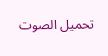تحميل الصوت